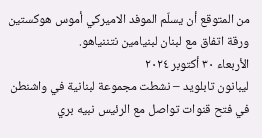من المتوقع أن يسلّم الموفد الاميركي أموس هوكستين ورقة اتفاق مع لبنان لبنيامين نتننياهو.
الأربعاء ٣٠ أكتوبر ٢٠٢٤
ليبانون تابلويد – نشطت مجموعة لبنانية في واشنطن في فتح قنوات تواصل مع الرئيس نبيه بري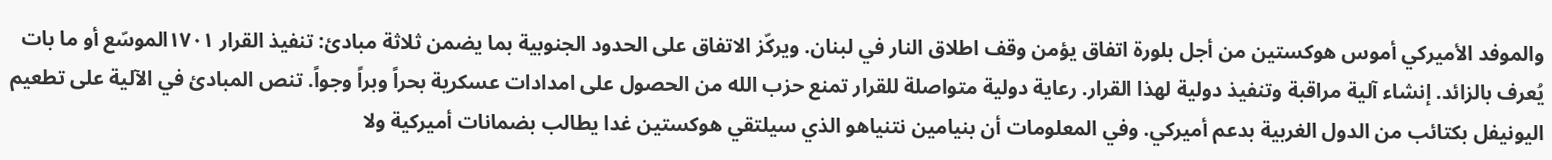والموفد الأميركي أموس هوكستين من أجل بلورة اتفاق يؤمن وقف اطلاق النار في لبنان. ويركّز الاتفاق على الحدود الجنوبية بما يضمن ثلاثة مبادئ: تنفيذ القرار ١٧٠١الموسّع أو ما بات يُعرف بالزائد. إنشاء آلية مراقبة وتنفيذ دولية لهذا القرار. رعاية دولية متواصلة للقرار تمنع حزب الله من الحصول على امدادات عسكرية بحراً وبراً وجواً. تنص المبادئ في الآلية على تطعيم اليونيفل بكتائب من الدول الغربية بدعم أميركي. وفي المعلومات أن بنيامين نتنياهو الذي سيلتقي هوكستين غدا يطالب بضمانات أميركية ولا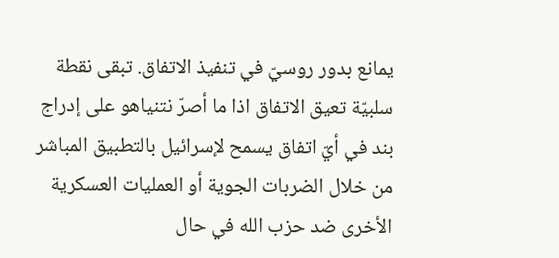يمانع بدور روسيّ في تنفيذ الاتفاق. تبقى نقطة سلبيّة تعيق الاتفاق اذا ما أصرّ نتنياهو على إدراج بند في أيّ اتفاق يسمح لإسرائيل بالتطبيق المباشر من خلال الضربات الجوية أو العمليات العسكرية الأخرى ضد حزب الله في حال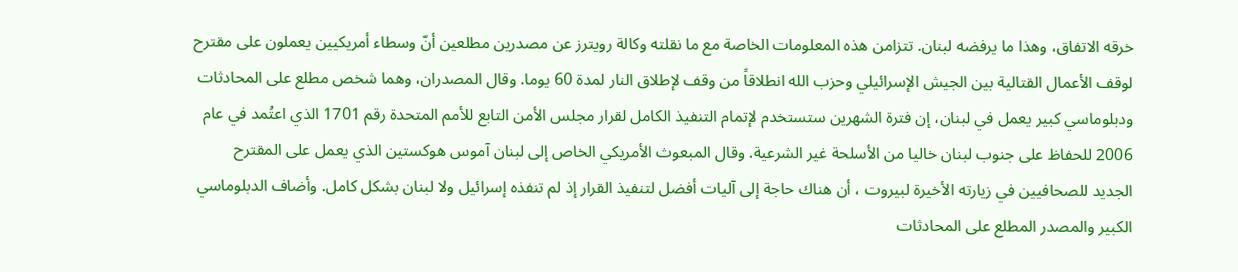خرقه الاتفاق، وهذا ما يرفضه لبنان. تتزامن هذه المعلومات الخاصة مع ما نقلته وكالة رويترز عن مصدرين مطلعين أنّ وسطاء أمريكيين يعملون على مقترح لوقف الأعمال القتالية بين الجيش الإسرائيلي وحزب الله انطلاقاً من وقف لإطلاق النار لمدة 60 يوما. وقال المصدران، وهما شخص مطلع على المحادثات ودبلوماسي كبير يعمل في لبنان، إن فترة الشهرين ستستخدم لإتمام التنفيذ الكامل لقرار مجلس الأمن التابع للأمم المتحدة رقم 1701 الذي اعتُمد في عام 2006 للحفاظ على جنوب لبنان خاليا من الأسلحة غير الشرعية. وقال المبعوث الأمريكي الخاص إلى لبنان آموس هوكستين الذي يعمل على المقترح الجديد للصحافيين في زيارته الأخيرة لبيروت ، أن هناك حاجة إلى آليات أفضل لتنفيذ القرار إذ لم تنفذه إسرائيل ولا لبنان بشكل كامل. وأضاف الدبلوماسي الكبير والمصدر المطلع على المحادثات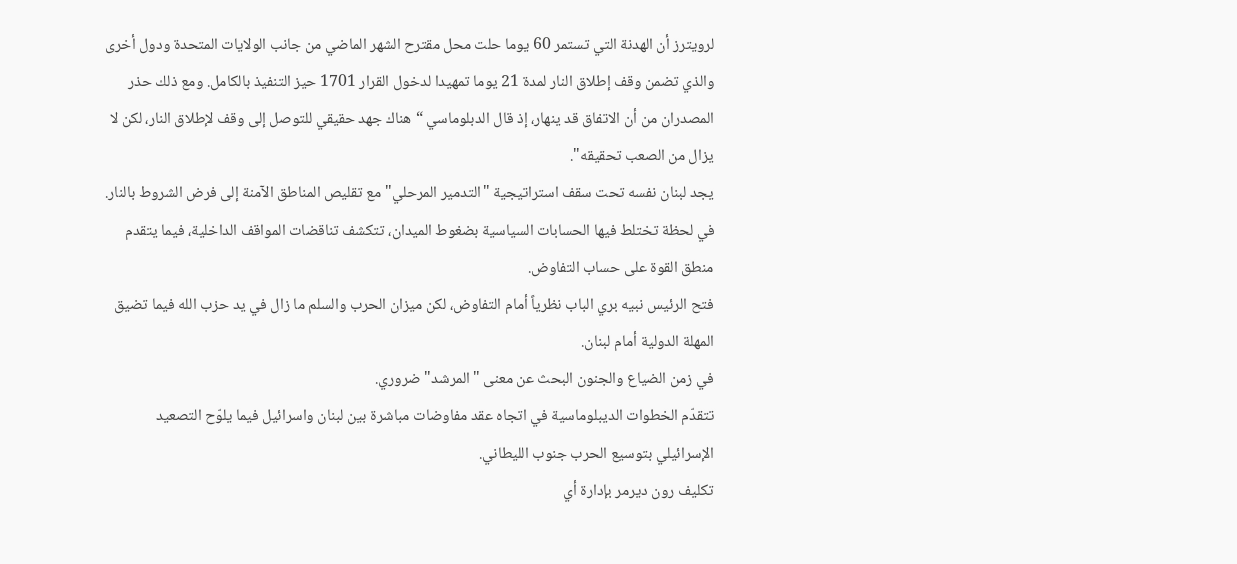لرويترز أن الهدنة التي تستمر 60 يوما حلت محل مقترح الشهر الماضي من جانب الولايات المتحدة ودول أخرى والذي تضمن وقف إطلاق النار لمدة 21 يوما تمهيدا لدخول القرار 1701 حيز التنفيذ بالكامل. ومع ذلك حذر المصدران من أن الاتفاق قد ينهار، إذ قال الدبلوماسي “هناك جهد حقيقي للتوصل إلى وقف لإطلاق النار، لكن لا يزال من الصعب تحقيقه".
يجد لبنان نفسه تحت سقف استراتيجية "التدمير المرحلي" مع تقليص المناطق الآمنة إلى فرض الشروط بالنار.
في لحظة تختلط فيها الحسابات السياسية بضغوط الميدان، تتكشف تناقضات المواقف الداخلية، فيما يتقدم منطق القوة على حساب التفاوض.
فتح الرئيس نبيه بري الباب نظرياً أمام التفاوض، لكن ميزان الحرب والسلم ما زال في يد حزب الله فيما تضيق المهلة الدولية أمام لبنان.
في زمن الضياع والجنون البحث عن معنى "المرشد" ضروري.
تتقدّم الخطوات الديبلوماسية في اتجاه عقد مفاوضات مباشرة بين لبنان واسرائيل فيما يلوّح التصعيد الإسرائيلي بتوسيع الحرب جنوب الليطاني.
تكليف رون ديرمر بإدارة أي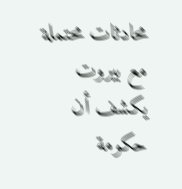محادثات محتملة مع بيروت يكشف أن حكومة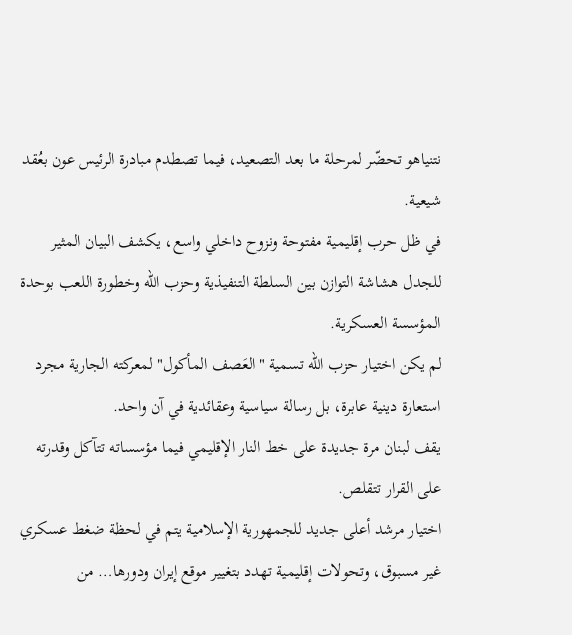نتنياهو تحضّر لمرحلة ما بعد التصعيد، فيما تصطدم مبادرة الرئيس عون بعُقد شيعية.
في ظل حرب إقليمية مفتوحة ونزوح داخلي واسع، يكشف البيان المثير للجدل هشاشة التوازن بين السلطة التنفيذية وحزب الله وخطورة اللعب بوحدة المؤسسة العسكرية.
لم يكن اختيار حزب الله تسمية "العَصف المأكول" لمعركته الجارية مجرد استعارة دينية عابرة، بل رسالة سياسية وعقائدية في آن واحد.
يقف لبنان مرة جديدة على خط النار الإقليمي فيما مؤسساته تتآكل وقدرته على القرار تتقلص.
اختيار مرشد أعلى جديد للجمهورية الإسلامية يتم في لحظة ضغط عسكري غير مسبوق، وتحولات إقليمية تهدد بتغيير موقع إيران ودورها… من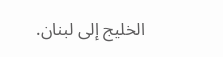الخليج إلى لبنان.